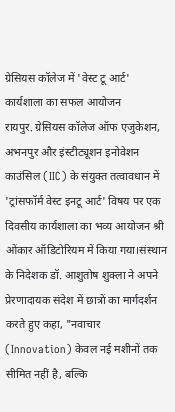ग्रेसियस कॉलेज में 'वेस्ट टू आर्ट' कार्यशाला का सफल आयोजन
रायपुर. ग्रेसियस कॉलेज ऑफ एजुकेशन, अभनपुर और इंस्टीट्यूशन इनोवेशन काउंसिल (IIC) के संयुक्त तत्वावधान में 'ट्रांसफॉर्म वेस्ट इनटू आर्ट' विषय पर एक दिवसीय कार्यशाला का भव्य आयोजन श्री ओंकार ऑडिटोरियम में किया गया।संस्थान के निदेशक डॉ. आशुतोष शुक्ला ने अपने प्रेरणादायक संदेश में छात्रों का मार्गदर्शन करते हुए कहा, "नवाचार (Innovation) केवल नई मशीनों तक सीमित नहीं है, बल्कि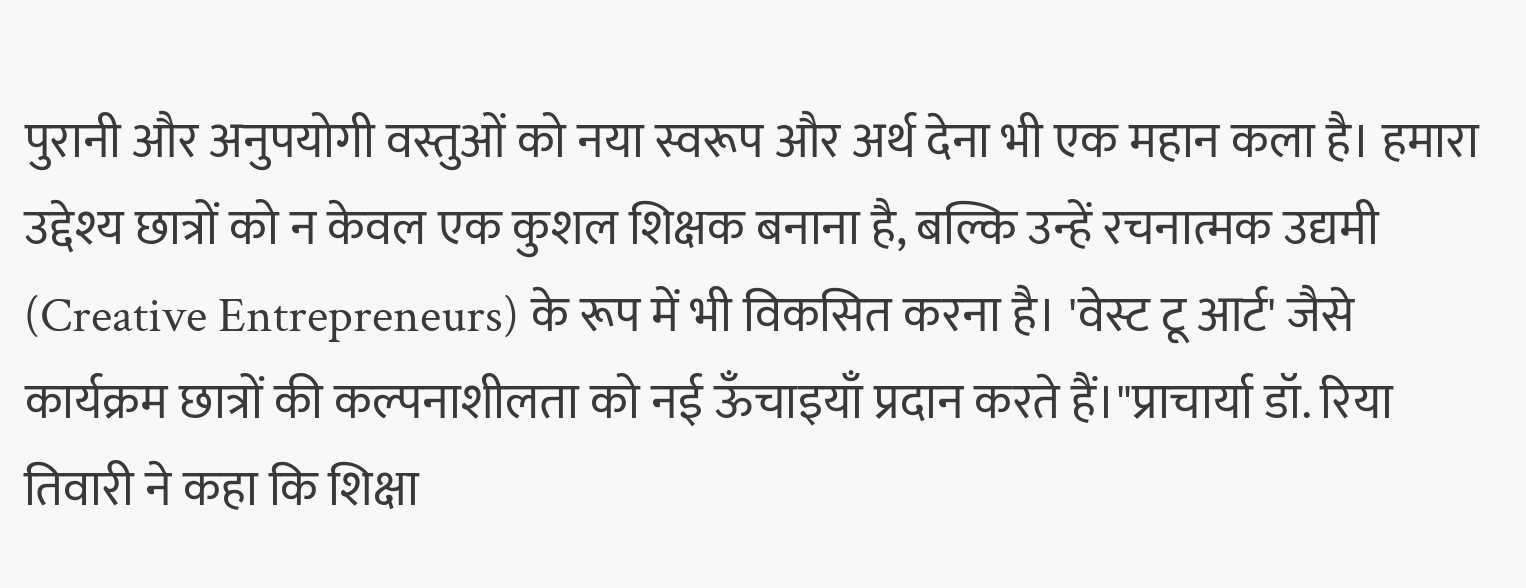पुरानी और अनुपयोगी वस्तुओं को नया स्वरूप और अर्थ देना भी एक महान कला है। हमारा उद्देश्य छात्रों को न केवल एक कुशल शिक्षक बनाना है, बल्कि उन्हें रचनात्मक उद्यमी (Creative Entrepreneurs) के रूप में भी विकसित करना है। 'वेस्ट टू आर्ट' जैसे कार्यक्रम छात्रों की कल्पनाशीलता को नई ऊँचाइयाँ प्रदान करते हैं।"प्राचार्या डॉ. रिया तिवारी ने कहा कि शिक्षा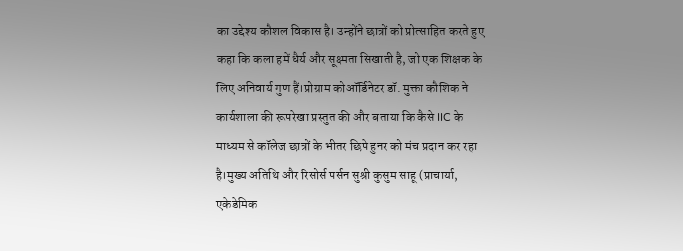का उद्देश्य कौशल विकास है। उन्होंने छात्रों को प्रोत्साहित करते हुए कहा कि कला हमें धैर्य और सूक्ष्मता सिखाती है, जो एक शिक्षक के लिए अनिवार्य गुण हैं।प्रोग्राम कोऑर्डिनेटर डॉ. मुक्ता कौशिक ने कार्यशाला की रूपरेखा प्रस्तुत की और बताया कि कैसे IIC के माध्यम से कॉलेज छात्रों के भीतर छिपे हुनर को मंच प्रदान कर रहा है।मुख्य अतिथि और रिसोर्स पर्सन सुश्री कुसुम साहू (प्राचार्या, एकेडेमिक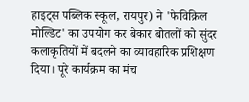हाइट्स पब्लिक स्कूल, रायपुर) ने 'फेविक्रिल मोल्डिट' का उपयोग कर बेकार बोतलों को सुंदर कलाकृतियों में बदलने का व्यावहारिक प्रशिक्षण दिया। पूरे कार्यक्रम का मंच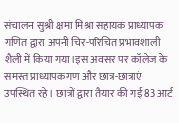संचालन सुश्री क्षमा मिश्रा सहायक प्राध्यापक गणित द्वारा अपनी चिर-परिचित प्रभावशाली शैली में किया गया।इस अवसर पर कॉलेज के समस्त प्राध्यापकगण और छात्र-छात्राएं उपस्थित रहे। छात्रों द्वारा तैयार की गई 83 आर्ट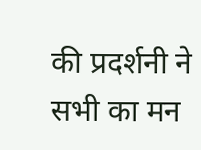की प्रदर्शनी ने सभी का मन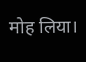मोह लिया।